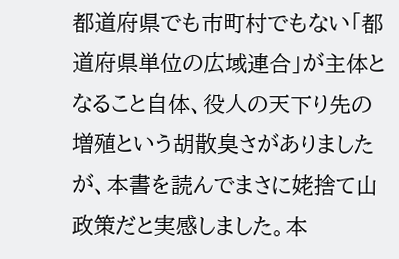都道府県でも市町村でもない「都道府県単位の広域連合」が主体となること自体、役人の天下り先の増殖という胡散臭さがありましたが、本書を読んでまさに姥捨て山政策だと実感しました。本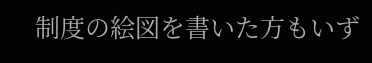制度の絵図を書いた方もいず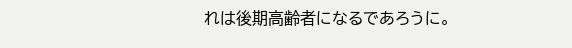れは後期高齢者になるであろうに。